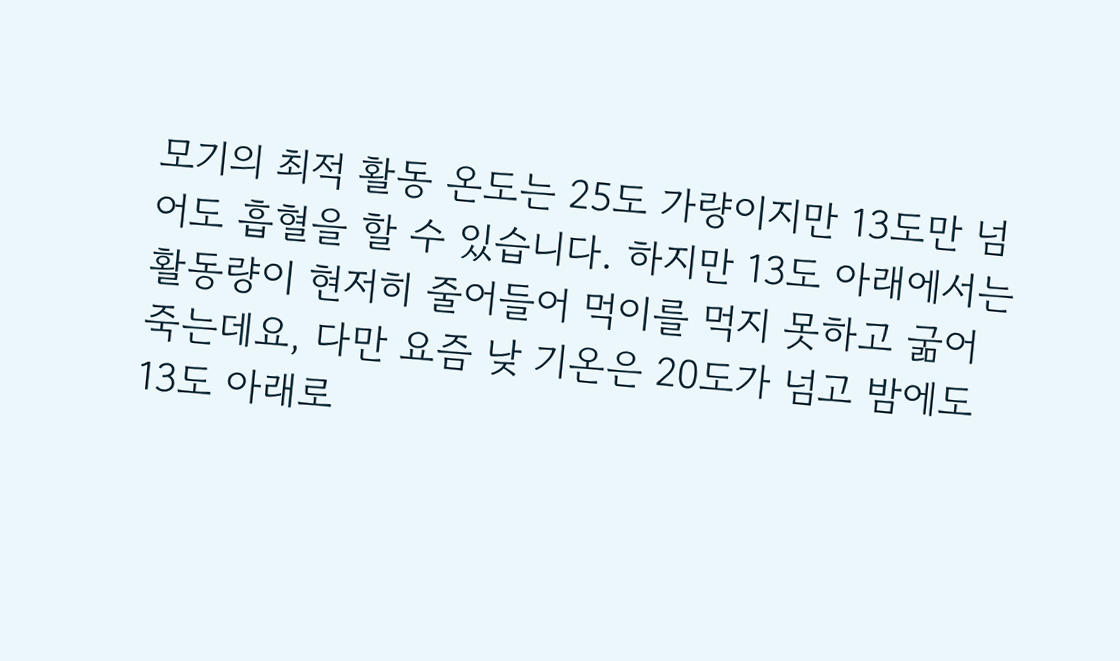모기의 최적 활동 온도는 25도 가량이지만 13도만 넘어도 흡혈을 할 수 있습니다. 하지만 13도 아래에서는 활동량이 현저히 줄어들어 먹이를 먹지 못하고 굶어 죽는데요, 다만 요즘 낮 기온은 20도가 넘고 밤에도 13도 아래로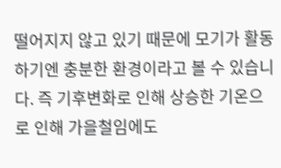떨어지지 않고 있기 때문에 모기가 활동하기엔 충분한 환경이라고 볼 수 있습니다. 즉 기후변화로 인해 상승한 기온으로 인해 가을철임에도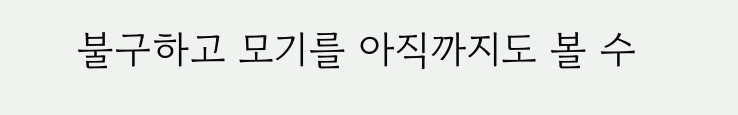불구하고 모기를 아직까지도 볼 수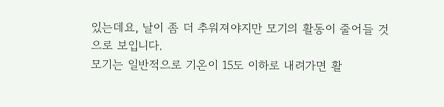있는데요, 날이 좀 더 추워져야지만 모기의 활동이 줄어들 것으로 보입니다.
모기는 일반적으로 기온이 15도 이하로 내려가면 활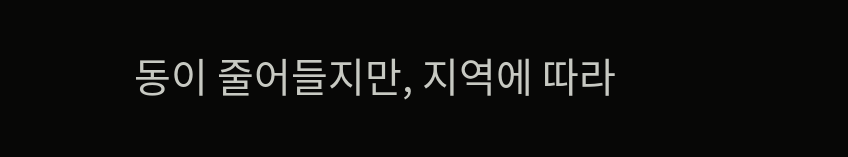동이 줄어들지만, 지역에 따라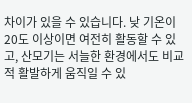차이가 있을 수 있습니다. 낮 기온이 20도 이상이면 여전히 활동할 수 있고, 산모기는 서늘한 환경에서도 비교적 활발하게 움직일 수 있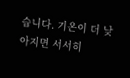습니다. 기온이 더 낮아지면 서서히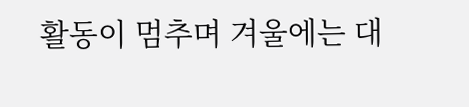활동이 멈추며 겨울에는 대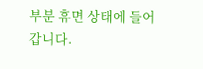부분 휴면 상태에 들어갑니다.